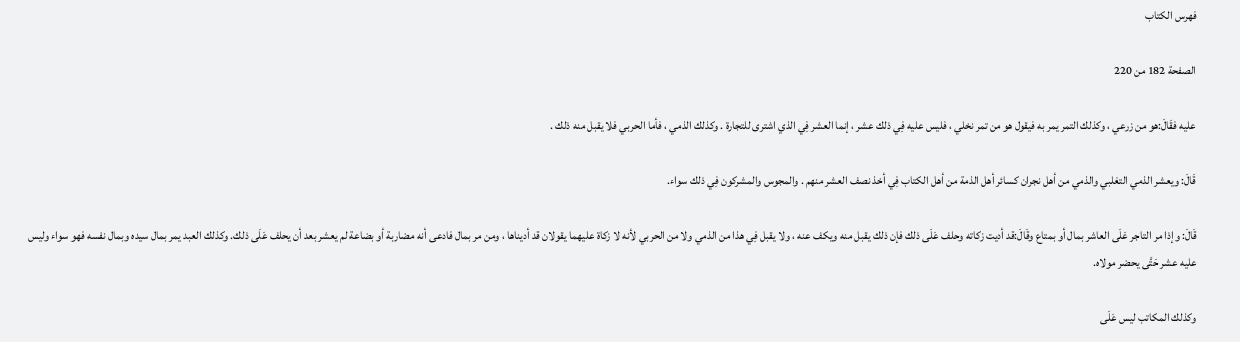فهرس الكتاب

الصفحة 182 من 220

عليه فقَالَ:هو من زرعي ، وكذلك التمر يمر به فيقول هو من تمر نخلي ، فليس عليه فِي ذلك عشر ، إنما العشر فِي الذي اشترى للتجارة . وكذلك الذمي ، فأما الحربي فلا يقبل منه ذلك .

قَالَ: ويعشر الذمي التغلبي والذمي من أهل نجران كسائر أهل الذمة من أهل الكتاب فِي أخذ نصف العشر منهم . والمجوس والمشركون فِي ذلك سواء.

قَالَ: وإذا مر التاجر عَلَى العاشر بمال أو بمتاع وقَالَ:قد أديت زكاته وحلف عَلَى ذلك فإن ذلك يقبل منه ويكف عنه ، ولا يقبل فِي هذا من الذمي ولا من الحربي لأنه لا زكاة عليهما يقولان قد أديناها ، ومن مر بمال فادعى أنه مضاربة أو بضاعة لم يعشر بعد أن يحلف عَلَى ذلك. وكذلك العبد يمر بمال سيده وبمال نفسه فهو سواء وليس عليه عشر حَتَّى يحضر مولاه.

وكذلك المكاتب ليس عَلَى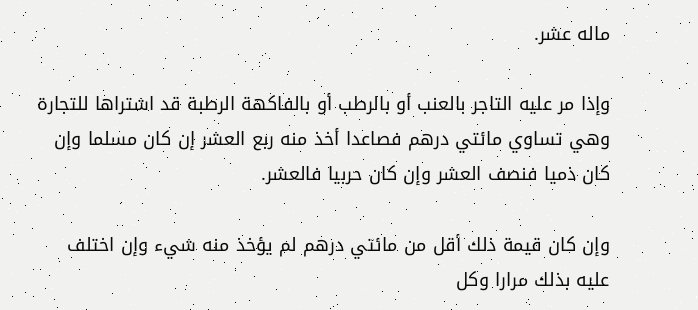ماله عشر.

وإذا مر عليه التاجر بالعنب أو بالرطب أو بالفاكهة الرطبة قد اشتراها للتجارة وهي تساوي مائتي درهم فصاعدا أخذ منه ربع العشر إن كان مسلما وإن كان ذميا فنصف العشر وإن كان حربيا فالعشر.

وإن كان قيمة ذلك أقل من مائتي درهم لم يؤخذ منه شيء وإن اختلف عليه بذلك مرارا وكل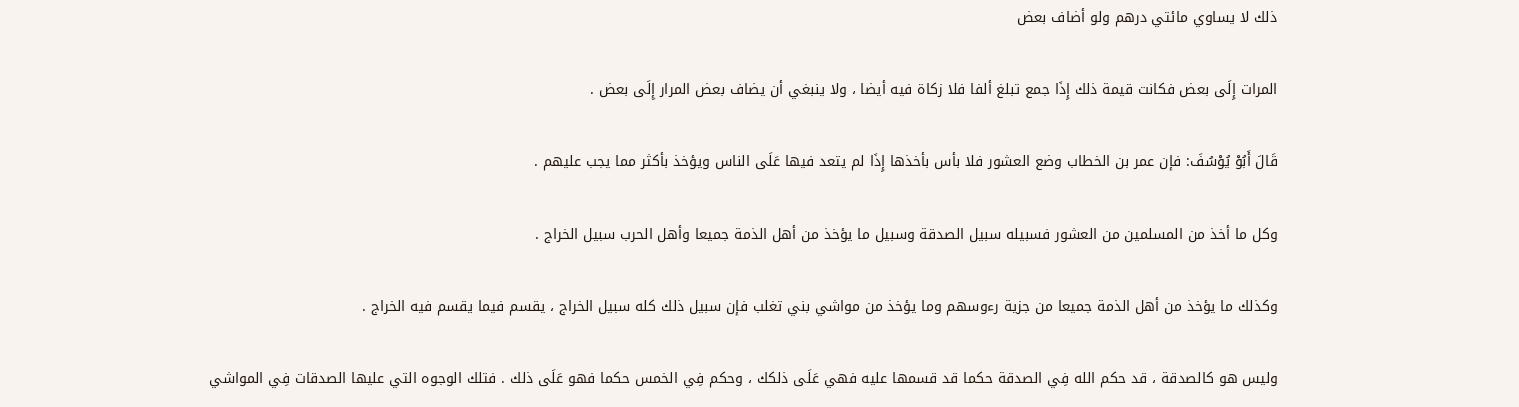ذلك لا يساوي مائتي درهم ولو أضاف بعض

المرات إِلَى بعض فكانت قيمة ذلك إِذَا جمع تبلغ ألفا فلا زكاة فيه أيضا ، ولا ينبغي أن يضاف بعض المرار إِلَى بعض .

قَالَ أَبُوْ يُوْسُفَ: فإن عمر بن الخطاب وضع العشور فلا بأس بأخذها إِذَا لم يتعد فيها عَلَى الناس ويؤخذ بأكثر مما يجب عليهم .

وكل ما أخذ من المسلمين من العشور فسبيله سبيل الصدقة وسبيل ما يؤخذ من أهل الذمة جميعا وأهل الحرب سبيل الخراج .

وكذلك ما يؤخذ من أهل الذمة جميعا من جزية رءوسهم وما يؤخذ من مواشي بني تغلب فإن سبيل ذلك كله سبيل الخراج ، يقسم فيما يقسم فيه الخراج .

وليس هو كالصدقة ، قد حكم الله فِي الصدقة حكما قد قسمها عليه فهي عَلَى ذلكك ، وحكم فِي الخمس حكما فهو عَلَى ذلك . فتلك الوجوه التي عليها الصدقات فِي المواشي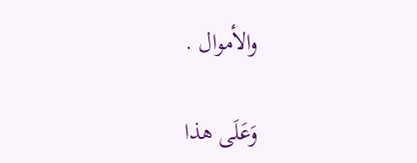والأموال .

وَعَلَى هذا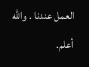العمل عندنا . والله أعلم.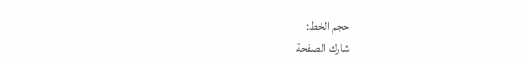حجم الخط:
شارك الصفحة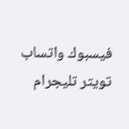فيسبوك واتساب تويتر تليجرام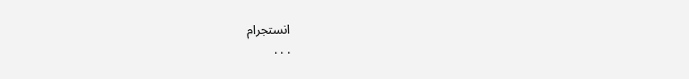انستجرام
. . .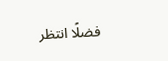فضلًا انتظر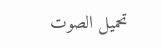تحميل الصوت